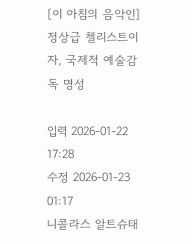[이 아침의 음악인] 정상급 첼리스트이자, 국제적 예술감독 명성

입력 2026-01-22 17:28
수정 2026-01-23 01:17
니콜라스 알트슈태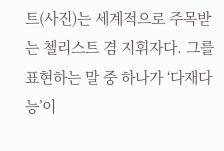트(사진)는 세계적으로 주목받는 첼리스트 겸 지휘자다. 그를 표현하는 말 중 하나가 ‘다재다능’이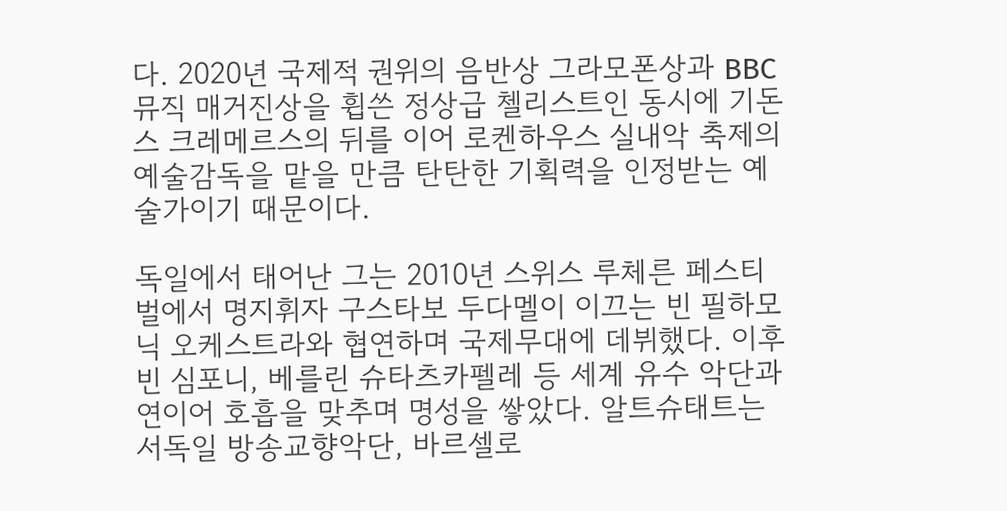다. 2020년 국제적 권위의 음반상 그라모폰상과 BBC 뮤직 매거진상을 휩쓴 정상급 첼리스트인 동시에 기돈스 크레메르스의 뒤를 이어 로켄하우스 실내악 축제의 예술감독을 맡을 만큼 탄탄한 기획력을 인정받는 예술가이기 때문이다.

독일에서 태어난 그는 2010년 스위스 루체른 페스티벌에서 명지휘자 구스타보 두다멜이 이끄는 빈 필하모닉 오케스트라와 협연하며 국제무대에 데뷔했다. 이후 빈 심포니, 베를린 슈타츠카펠레 등 세계 유수 악단과 연이어 호흡을 맞추며 명성을 쌓았다. 알트슈태트는 서독일 방송교향악단, 바르셀로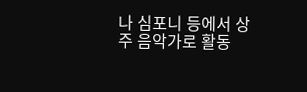나 심포니 등에서 상주 음악가로 활동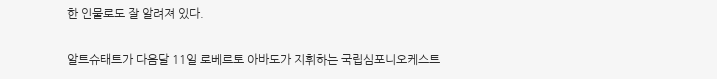한 인물로도 잘 알려져 있다.

알트슈태트가 다음달 11일 로베르토 아바도가 지휘하는 국립심포니오케스트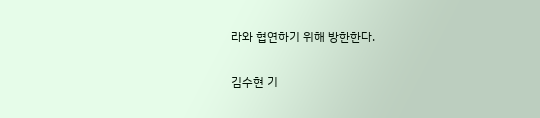라와 협연하기 위해 방한한다.

김수현 기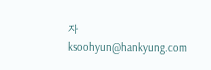자 ksoohyun@hankyung.com